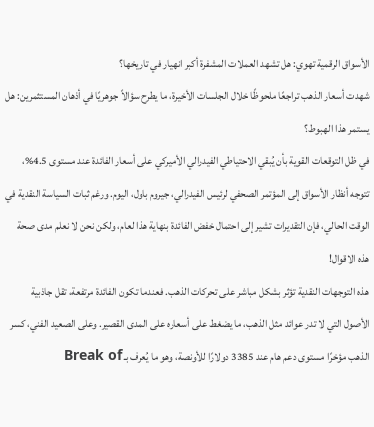الأسواق الرقمية تهوي: هل تشهد العملات المشفرة أكبر انهيار في تاريخها؟
شهدت أسعار الذهب تراجعًا ملحوظًا خلال الجلسات الأخيرة، ما يطرح سؤالاً جوهريًا في أذهان المستثمرين: هل يستمر هذا الهبوط؟
في ظل التوقعات القوية بأن يُبقي الاحتياطي الفيدرالي الأميركي على أسعار الفائدة عند مستوى 4.5%، تتوجه أنظار الأسواق إلى المؤتمر الصحفي لرئيس الفيدرالي، جيروم باول، اليوم. ورغم ثبات السياسة النقدية في الوقت الحالي، فإن التقديرات تشير إلى احتمال خفض الفائدة بنهاية هذا لعام، ولكن نحن لا نعلم مدى صحة هذه الاقوال!
هذه التوجهات النقدية تؤثر بشكل مباشر على تحركات الذهب. فعندما تكون الفائدة مرتفعة، تقل جاذبية الأصول التي لا تدر عوائد مثل الذهب، ما يضغط على أسعاره على المدى القصير. وعلى الصعيد الفني، كسر الذهب مؤخرًا مستوى دعم هام عند 3385 دولارًا للأونصة، وهو ما يُعرف بـ Break of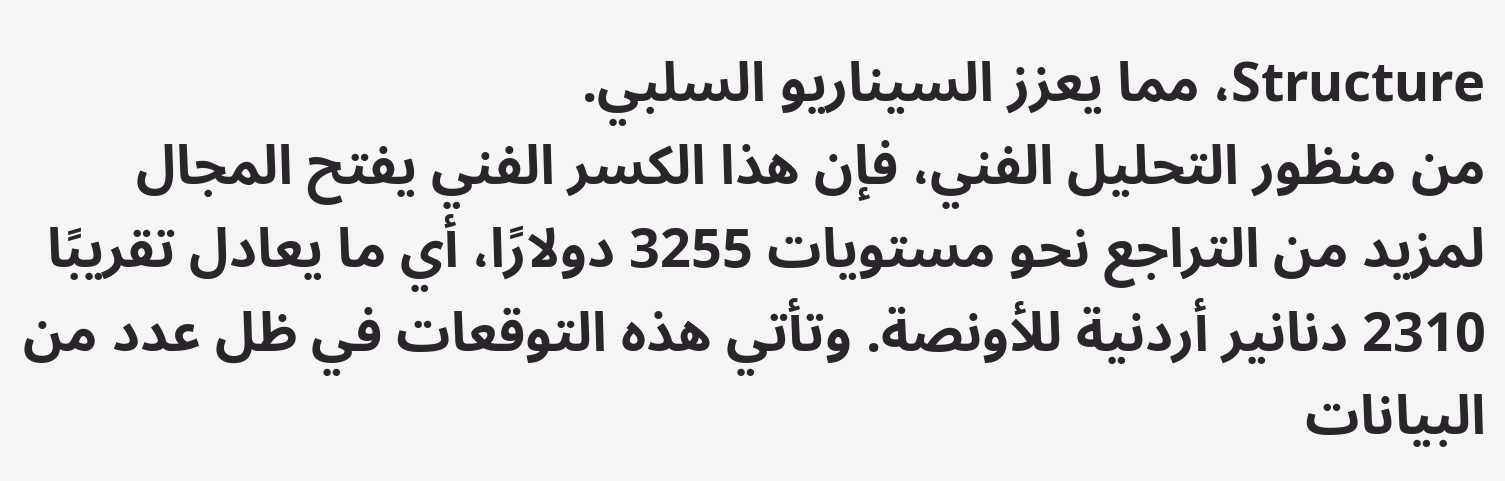Structure، مما يعزز السيناريو السلبي.
من منظور التحليل الفني، فإن هذا الكسر الفني يفتح المجال لمزيد من التراجع نحو مستويات 3255 دولارًا، أي ما يعادل تقريبًا 2310 دنانير أردنية للأونصة. وتأتي هذه التوقعات في ظل عدد من البيانات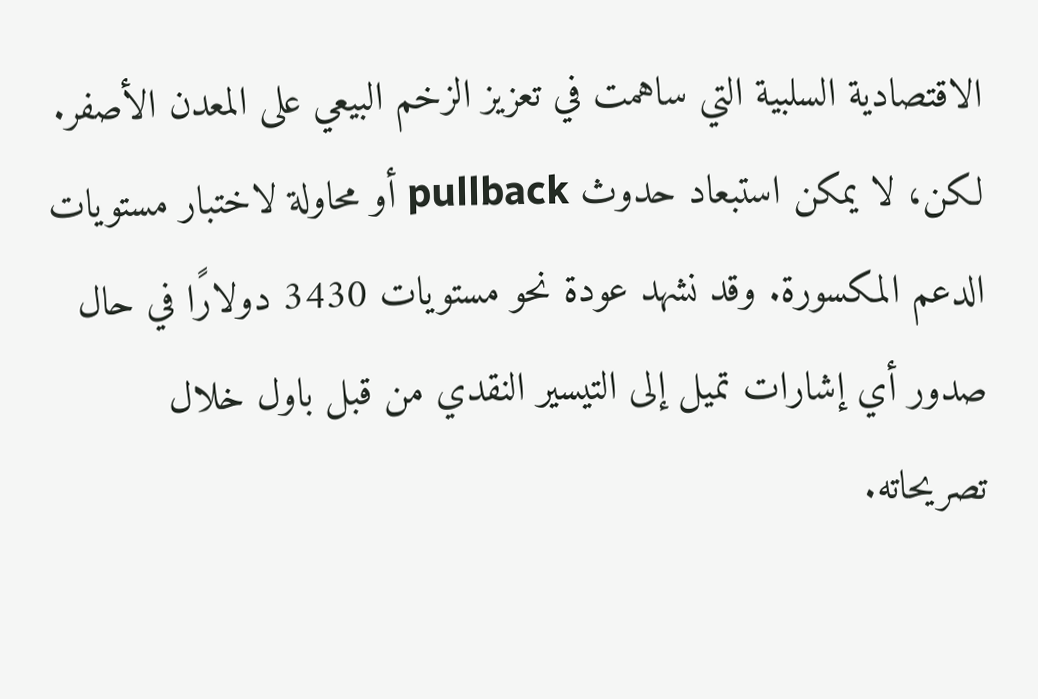الاقتصادية السلبية التي ساهمت في تعزيز الزخم البيعي على المعدن الأصفر. لكن، لا يمكن استبعاد حدوث pullback أو محاولة لاختبار مستويات الدعم المكسورة. وقد نشهد عودة نحو مستويات 3430 دولارًا في حال صدور أي إشارات تميل إلى التيسير النقدي من قبل باول خلال تصريحاته.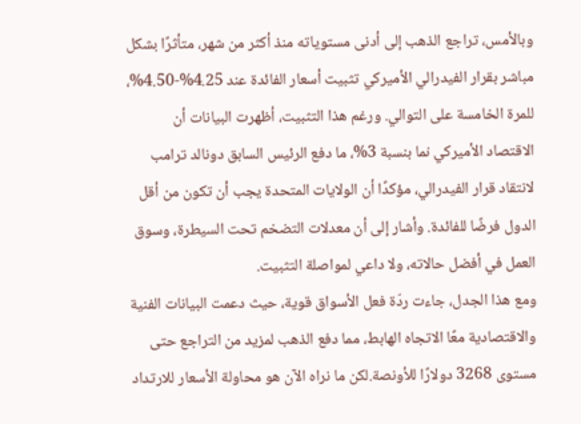وبالأمس، تراجع الذهب إلى أدنى مستوياته منذ أكثر من شهر، متأثرًا بشكل مباشر بقرار الفيدرالي الأميركي تثبيت أسعار الفائدة عند 4.25%-4.50%، للمرة الخامسة على التوالي. ورغم هذا التثبيت، أظهرت البيانات أن الاقتصاد الأميركي نما بنسبة 3%، ما دفع الرئيس السابق دونالد ترامب لانتقاد قرار الفيدرالي، مؤكدًا أن الولايات المتحدة يجب أن تكون من أقل الدول فرضًا للفائدة. وأشار إلى أن معدلات التضخم تحت السيطرة، وسوق العمل في أفضل حالاته، ولا داعي لمواصلة التثبيت.
ومع هذا الجدل، جاءت ردّة فعل الأسواق قوية، حيث دعمت البيانات الفنية والاقتصادية معًا الاتجاه الهابط، مما دفع الذهب لمزيد من التراجع حتى مستوى 3268 دولارًا للأونصة.لكن ما نراه الآن هو محاولة الأسعار للارتداد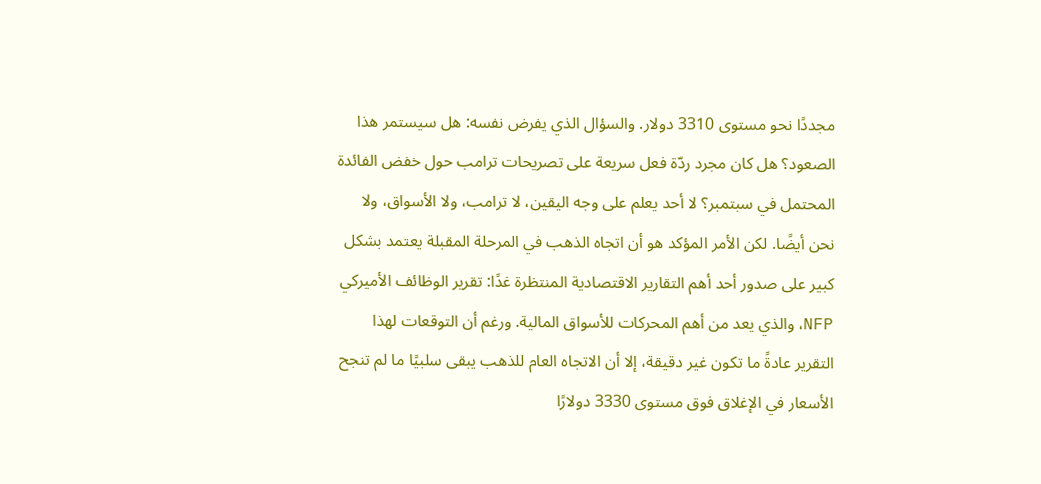مجددًا نحو مستوى 3310 دولار. والسؤال الذي يفرض نفسه: هل سيستمر هذا الصعود؟ هل كان مجرد ردّة فعل سريعة على تصريحات ترامب حول خفض الفائدة المحتمل في سبتمبر؟ لا أحد يعلم على وجه اليقين، لا ترامب، ولا الأسواق، ولا نحن أيضًا. لكن الأمر المؤكد هو أن اتجاه الذهب في المرحلة المقبلة يعتمد بشكل كبير على صدور أحد أهم التقارير الاقتصادية المنتظرة غدًا: تقرير الوظائف الأميركي NFP، والذي يعد من أهم المحركات للأسواق المالية. ورغم أن التوقعات لهذا التقرير عادةً ما تكون غير دقيقة، إلا أن الاتجاه العام للذهب يبقى سلبيًا ما لم تنجح الأسعار في الإغلاق فوق مستوى 3330 دولارًا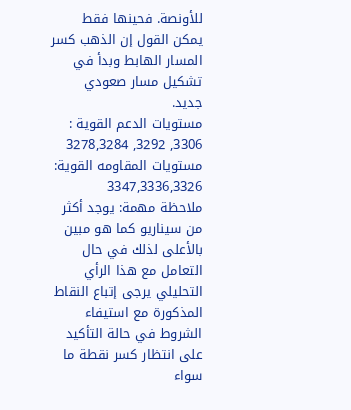للأونصة. فحينها فقط يمكن القول إن الذهب كسر المسار الهابط وبدأ في تشكيل مسار صعودي جديد.
مستويات الدعم القوية : 3306, 3292, 3278,3284
مستويات المقاومه القوية: 3347,3336,3326
ملاحظة مهمة: يوجد أكثر من سيناريو كما هو مبين بالأعلى لذلك في حال التعامل مع هذا الرأي التحليلي يرجى إتباع النقاط المذكورة مع استيفاء الشروط في حالة التأكيد على انتظار كسر نقطة ما سواء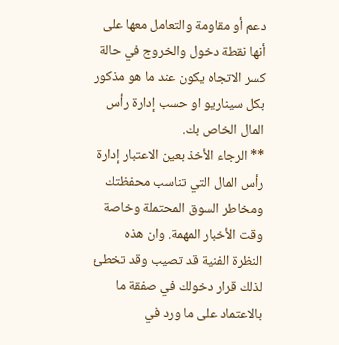دعم أو مقاومة والتعامل معها على أنها نقطة دخول والخروج في حالة كسر الاتجاه يكون عند ما هو مذكور بكل سيناريو او حسب إدارة رأس المال الخاص بك.
** الرجاء الأخذ بعين الاعتبار إدارة رأس المال التي تناسب محفظتك ومخاطر السوق المحتملة وخاصة وقت الأخبار المهمة. وان هذه النظرة الفنية قد تصيب وقد تخطئ لذلك قرار دخولك في صفقة ما بالاعتماد على ما ورد في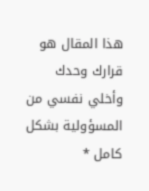هذا المقال هو قرارك وحدك وأخلي نفسي من المسؤولية بشكل كامل *